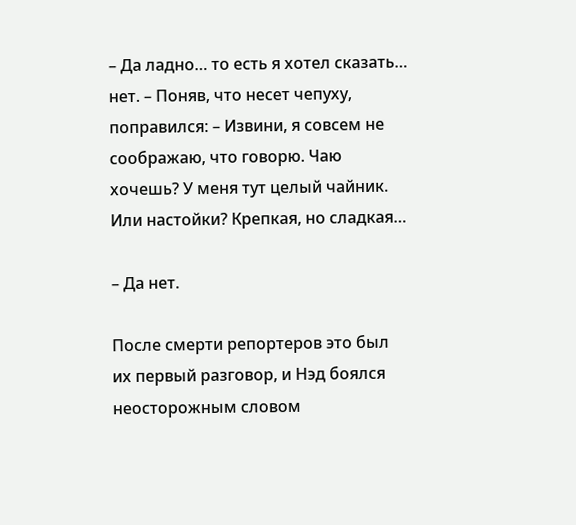– Да ладно… то есть я хотел сказать… нет. – Поняв, что несет чепуху, поправился: – Извини, я совсем не соображаю, что говорю. Чаю хочешь? У меня тут целый чайник. Или настойки? Крепкая, но сладкая…

– Да нет.

После смерти репортеров это был их первый разговор, и Нэд боялся неосторожным словом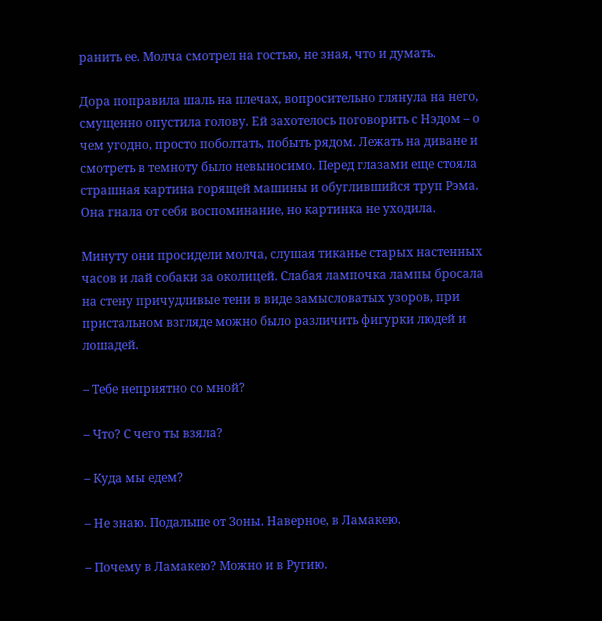ранить ее. Молча смотрел на гостью, не зная, что и думать.

Дора поправила шаль на плечах, вопросительно глянула на него, смущенно опустила голову. Ей захотелось поговорить с Нэдом – о чем угодно, просто поболтать, побыть рядом. Лежать на диване и смотреть в темноту было невыносимо. Перед глазами еще стояла страшная картина горящей машины и обуглившийся труп Рэма. Она гнала от себя воспоминание, но картинка не уходила.

Минуту они просидели молча, слушая тиканье старых настенных часов и лай собаки за околицей. Слабая лампочка лампы бросала на стену причудливые тени в виде замысловатых узоров, при пристальном взгляде можно было различить фигурки людей и лошадей.

– Тебе неприятно со мной?

– Что? С чего ты взяла?

– Куда мы едем?

– Не знаю. Подальше от Зоны. Наверное, в Ламакею.

– Почему в Ламакею? Можно и в Ругию.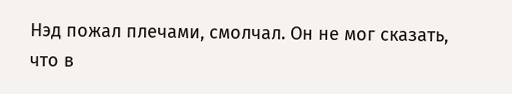Нэд пожал плечами, смолчал. Он не мог сказать, что в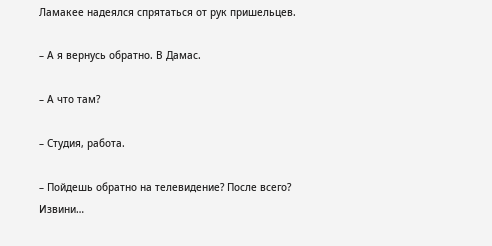Ламакее надеялся спрятаться от рук пришельцев.

– А я вернусь обратно. В Дамас.

– А что там?

– Студия, работа.

– Пойдешь обратно на телевидение? После всего? Извини…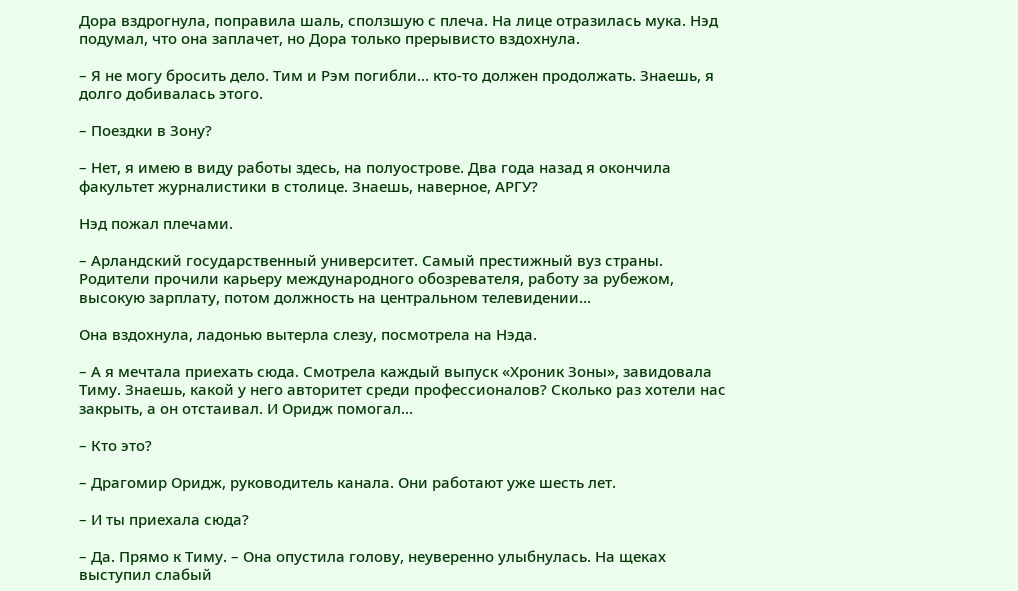Дора вздрогнула, поправила шаль, сползшую с плеча. На лице отразилась мука. Нэд подумал, что она заплачет, но Дора только прерывисто вздохнула.

– Я не могу бросить дело. Тим и Рэм погибли… кто-то должен продолжать. Знаешь, я долго добивалась этого.

– Поездки в Зону?

– Нет, я имею в виду работы здесь, на полуострове. Два года назад я окончила факультет журналистики в столице. Знаешь, наверное, АРГУ?

Нэд пожал плечами.

– Арландский государственный университет. Самый престижный вуз страны. Родители прочили карьеру международного обозревателя, работу за рубежом, высокую зарплату, потом должность на центральном телевидении…

Она вздохнула, ладонью вытерла слезу, посмотрела на Нэда.

– А я мечтала приехать сюда. Смотрела каждый выпуск «Хроник Зоны», завидовала Тиму. Знаешь, какой у него авторитет среди профессионалов? Сколько раз хотели нас закрыть, а он отстаивал. И Оридж помогал…

– Кто это?

– Драгомир Оридж, руководитель канала. Они работают уже шесть лет.

– И ты приехала сюда?

– Да. Прямо к Тиму. – Она опустила голову, неуверенно улыбнулась. На щеках выступил слабый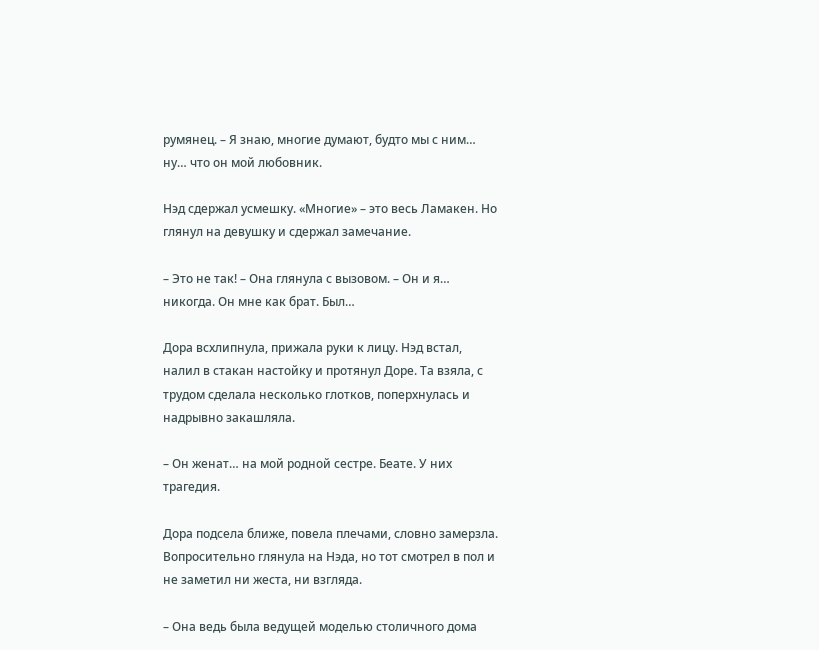румянец. – Я знаю, многие думают, будто мы с ним… ну… что он мой любовник.

Нэд сдержал усмешку. «Многие» – это весь Ламакен. Но глянул на девушку и сдержал замечание.

– Это не так! – Она глянула с вызовом. – Он и я… никогда. Он мне как брат. Был…

Дора всхлипнула, прижала руки к лицу. Нэд встал, налил в стакан настойку и протянул Доре. Та взяла, с трудом сделала несколько глотков, поперхнулась и надрывно закашляла.

– Он женат… на мой родной сестре. Беате. У них трагедия.

Дора подсела ближе, повела плечами, словно замерзла. Вопросительно глянула на Нэда, но тот смотрел в пол и не заметил ни жеста, ни взгляда.

– Она ведь была ведущей моделью столичного дома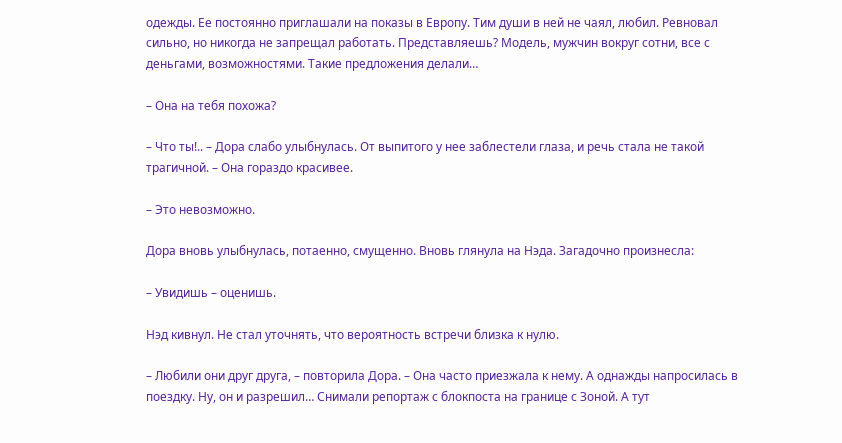одежды. Ее постоянно приглашали на показы в Европу. Тим души в ней не чаял, любил. Ревновал сильно, но никогда не запрещал работать. Представляешь? Модель, мужчин вокруг сотни, все с деньгами, возможностями. Такие предложения делали…

– Она на тебя похожа?

– Что ты!.. – Дора слабо улыбнулась. От выпитого у нее заблестели глаза, и речь стала не такой трагичной. – Она гораздо красивее.

– Это невозможно.

Дора вновь улыбнулась, потаенно, смущенно. Вновь глянула на Нэда. Загадочно произнесла:

– Увидишь – оценишь.

Нэд кивнул. Не стал уточнять, что вероятность встречи близка к нулю.

– Любили они друг друга, – повторила Дора. – Она часто приезжала к нему. А однажды напросилась в поездку. Ну, он и разрешил… Снимали репортаж с блокпоста на границе с Зоной. А тут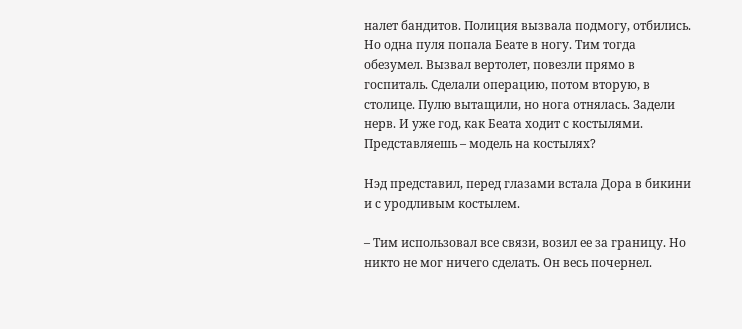налет бандитов. Полиция вызвала подмогу, отбились. Но одна пуля попала Беате в ногу. Тим тогда обезумел. Вызвал вертолет, повезли прямо в госпиталь. Сделали операцию, потом вторую, в столице. Пулю вытащили, но нога отнялась. Задели нерв. И уже год, как Беата ходит с костылями. Представляешь – модель на костылях?

Нэд представил, перед глазами встала Дора в бикини и с уродливым костылем.

– Тим использовал все связи, возил ее за границу. Но никто не мог ничего сделать. Он весь почернел.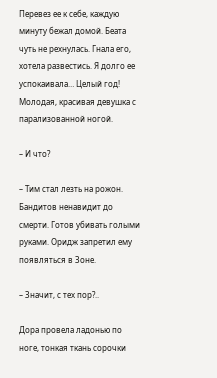Перевез ее к себе, каждую минуту бежал домой. Беата чуть не рехнулась. Гнала его, хотела развестись. Я долго ее успокаивала… Целый год! Молодая, красивая девушка с парализованной ногой.

– И что?

– Тим стал лезть на рожон. Бандитов ненавидит до смерти. Готов убивать голыми руками. Оридж запретил ему появляться в Зоне.

– Значит, с тех пор?..

Дора провела ладонью по ноге, тонкая ткань сорочки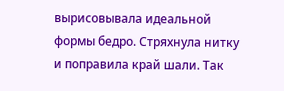вырисовывала идеальной формы бедро. Стряхнула нитку и поправила край шали. Так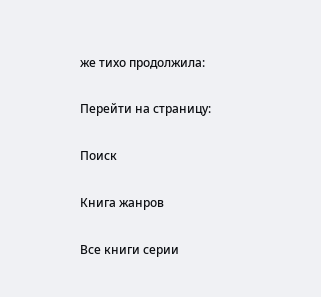же тихо продолжила:

Перейти на страницу:

Поиск

Книга жанров

Все книги серии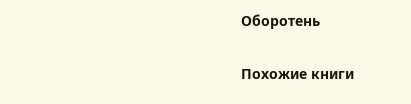Оборотень

Похожие книги